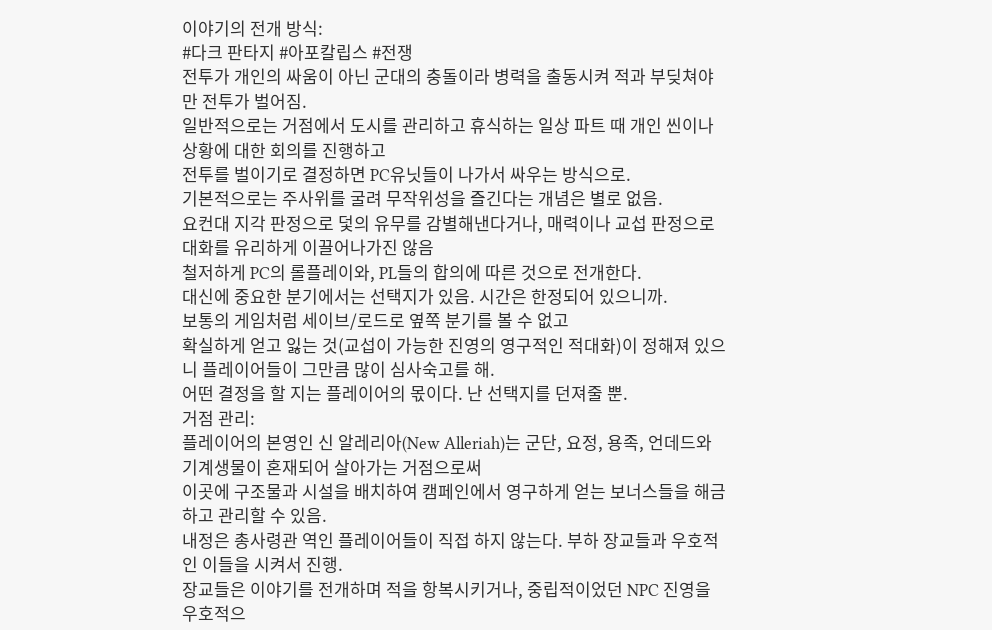이야기의 전개 방식:
#다크 판타지 #아포칼립스 #전쟁
전투가 개인의 싸움이 아닌 군대의 충돌이라 병력을 출동시켜 적과 부딪쳐야만 전투가 벌어짐.
일반적으로는 거점에서 도시를 관리하고 휴식하는 일상 파트 때 개인 씬이나 상황에 대한 회의를 진행하고
전투를 벌이기로 결정하면 PC유닛들이 나가서 싸우는 방식으로.
기본적으로는 주사위를 굴려 무작위성을 즐긴다는 개념은 별로 없음.
요컨대 지각 판정으로 덫의 유무를 감별해낸다거나, 매력이나 교섭 판정으로 대화를 유리하게 이끌어나가진 않음
철저하게 PC의 롤플레이와, PL들의 합의에 따른 것으로 전개한다.
대신에 중요한 분기에서는 선택지가 있음. 시간은 한정되어 있으니까.
보통의 게임처럼 세이브/로드로 옆쪽 분기를 볼 수 없고
확실하게 얻고 잃는 것(교섭이 가능한 진영의 영구적인 적대화)이 정해져 있으니 플레이어들이 그만큼 많이 심사숙고를 해.
어떤 결정을 할 지는 플레이어의 몫이다. 난 선택지를 던져줄 뿐.
거점 관리:
플레이어의 본영인 신 알레리아(New Alleriah)는 군단, 요정, 용족, 언데드와 기계생물이 혼재되어 살아가는 거점으로써
이곳에 구조물과 시설을 배치하여 캠페인에서 영구하게 얻는 보너스들을 해금하고 관리할 수 있음.
내정은 총사령관 역인 플레이어들이 직접 하지 않는다. 부하 장교들과 우호적인 이들을 시켜서 진행.
장교들은 이야기를 전개하며 적을 항복시키거나, 중립적이었던 NPC 진영을 우호적으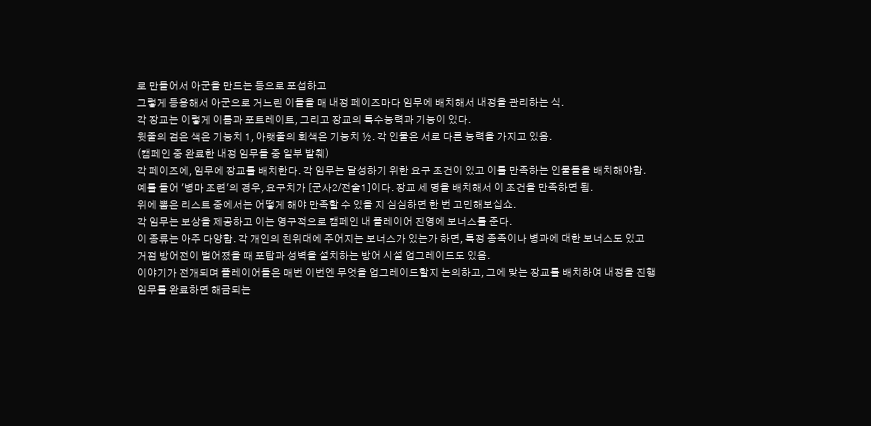로 만들어서 아군을 만드는 등으로 포섭하고
그렇게 등용해서 아군으로 거느린 이들을 매 내정 페이즈마다 임무에 배치해서 내정을 관리하는 식.
각 장교는 이렇게 이름과 포트레이트, 그리고 장교의 특수능력과 기능이 있다.
윗줄의 검은 색은 기능치 1, 아랫줄의 회색은 기능치 ½. 각 인물은 서로 다른 능력을 가지고 있음.
(캠페인 중 완료한 내정 임무들 중 일부 발췌)
각 페이즈에, 임무에 장교를 배치한다. 각 임무는 달성하기 위한 요구 조건이 있고 이를 만족하는 인물들을 배치해야함.
예를 들어 '병마 조련'의 경우, 요구치가 [군사2/전술1]이다. 장교 세 명을 배치해서 이 조건을 만족하면 됨.
위에 뽑은 리스트 중에서는 어떻게 해야 만족할 수 있을 지 심심하면 한 번 고민해보십쇼.
각 임무는 보상을 제공하고 이는 영구적으로 캠페인 내 플레이어 진영에 보너스를 준다.
이 종류는 아주 다양함. 각 개인의 친위대에 주어지는 보너스가 있는가 하면, 특정 종족이나 병과에 대한 보너스도 있고
거점 방어전이 벌어졌을 때 포탑과 성벽을 설치하는 방어 시설 업그레이드도 있음.
이야기가 전개되며 플레이어들은 매번 이번엔 무엇을 업그레이드할지 논의하고, 그에 맞는 장교를 배치하여 내정을 진행
임무를 완료하면 해금되는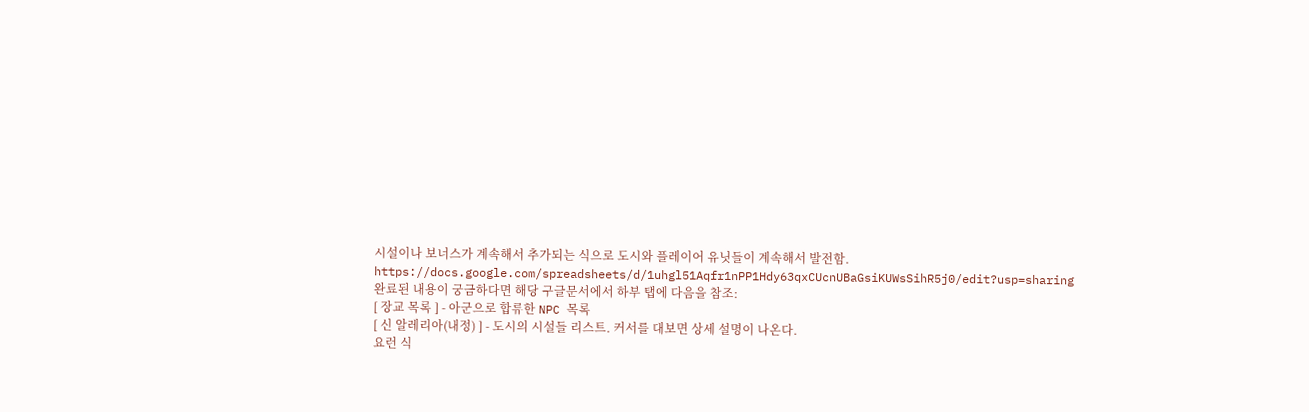시설이나 보너스가 계속해서 추가되는 식으로 도시와 플레이어 유닛들이 계속해서 발전함.
https://docs.google.com/spreadsheets/d/1uhgl51Aqfr1nPP1Hdy63qxCUcnUBaGsiKUWsSihR5j0/edit?usp=sharing
완료된 내용이 궁금하다면 해당 구글문서에서 하부 탭에 다음을 참조:
[ 장교 목록 ] - 아군으로 합류한 NPC 목록
[ 신 알레리아(내정) ] - 도시의 시설들 리스트. 커서를 대보면 상세 설명이 나온다.
요런 식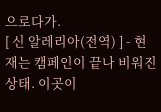으로다가.
[ 신 알레리아(전역) ] - 현재는 캠페인이 끝나 비워진 상태. 이곳이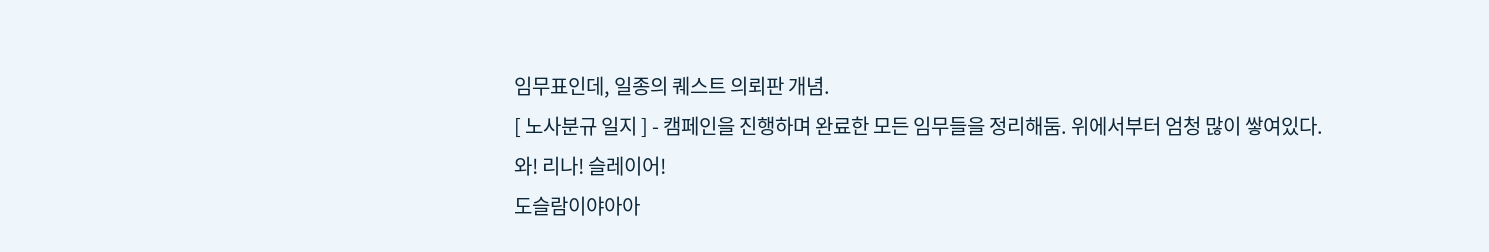임무표인데, 일종의 퀘스트 의뢰판 개념.
[ 노사분규 일지 ] - 캠페인을 진행하며 완료한 모든 임무들을 정리해둠. 위에서부터 엄청 많이 쌓여있다.
와! 리나! 슬레이어!
도슬람이야아아